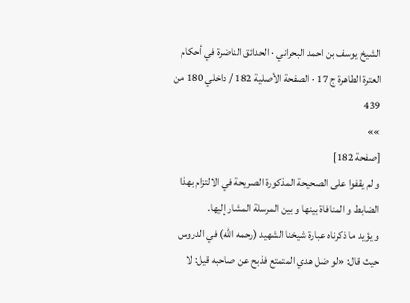الشيخ يوسف بن احمد البحراني · الحدائق الناضرة في أحكام العترة الطاهرة ج 17 · الصفحة الأصلية 182 / داخلي 180 من 439
»»
[صفحة 182]
و لم يقفوا على الصحيحة المذكورة الصريحة في الالتزام بهذا الضابط و المنافاة بينها و بين المرسلة المشار إليها.
و يؤيد ما ذكرناه عبارة شيخنا الشهيد (رحمه الله) في الدروس حيث قال: «لو ضل هدي المتمتع فذبح عن صاحبه قيل: لا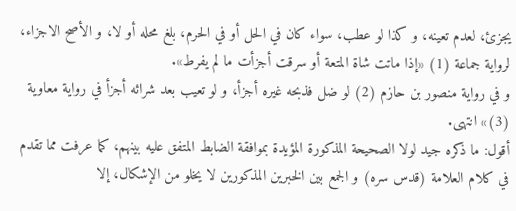يجزئ، لعدم تعينه، و كذا لو عطب، سواء كان في الحل أو في الحرم، بلغ محله أو لا، و الأصح الاجزاء،
لرواية جماعة (1) «إذا ماتت شاة المتعة أو سرقت أجزأت ما لم يفرط».
و في رواية منصور بن حازم (2) لو ضل فذبحه غيره أجزأ، و لو تعيب بعد شرائه أجزأ في رواية معاوية (3)» انتهى.
أقول: ما ذكره جيد لولا الصحيحة المذكورة المؤيدة بموافقة الضابط المتفق عليه بينهم، كما عرفت مما تقدم في كلام العلامة (قدس سره) و الجمع بين الخبرين المذكورين لا يخلو من الإشكال، إلا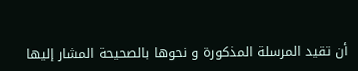أن تقيد المرسلة المذكورة و نحوها بالصحيحة المشار إليها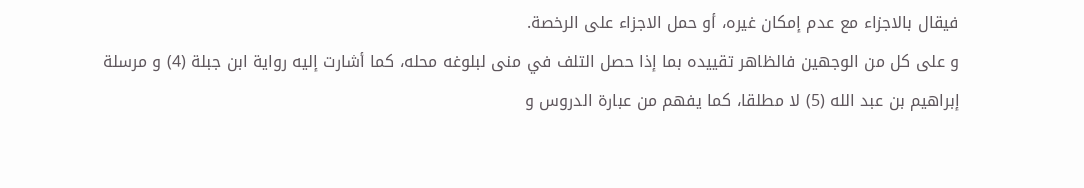فيقال بالاجزاء مع عدم إمكان غيره، أو حمل الاجزاء على الرخصة.
و على كل من الوجهين فالظاهر تقييده بما إذا حصل التلف في منى لبلوغه محله، كما أشارت إليه رواية ابن جبلة (4) و مرسلة إبراهيم بن عبد الله (5) لا مطلقا، كما يفهم من عبارة الدروس و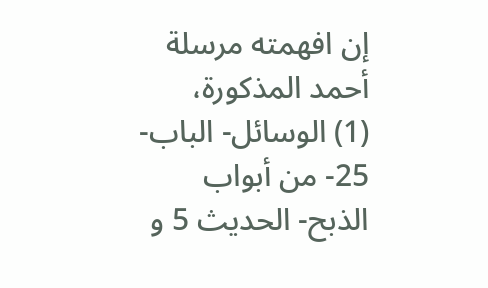إن افهمته مرسلة أحمد المذكورة،
(1) الوسائل- الباب- 25- من أبواب الذبح- الحديث 5 و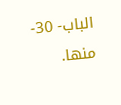الباب- 30- منها.